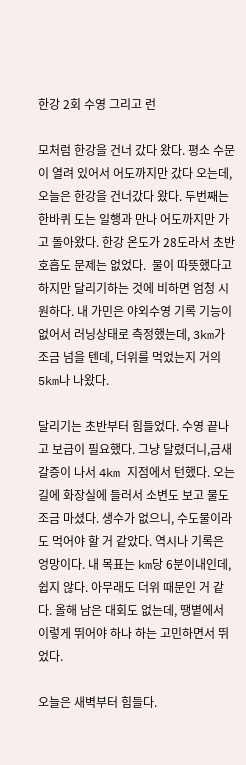한강 2회 수영 그리고 런

모처럼 한강을 건너 갔다 왔다. 평소 수문이 열려 있어서 어도까지만 갔다 오는데, 오늘은 한강을 건너갔다 왔다. 두번째는 한바퀴 도는 일행과 만나 어도까지만 가고 돌아왔다. 한강 온도가 28도라서 초반 호흡도 문제는 없었다.  물이 따뜻했다고 하지만 달리기하는 것에 비하면 엄청 시원하다. 내 가민은 야외수영 기록 기능이 없어서 러닝상태로 측정했는데, 3km가 조금 넘을 텐데, 더위를 먹었는지 거의 5km나 나왔다.

달리기는 초반부터 힘들었다. 수영 끝나고 보급이 필요했다. 그냥 달렸더니,금새 갈증이 나서 4km 지점에서 턴했다. 오는 길에 화장실에 들러서 소변도 보고 물도 조금 마셨다. 생수가 없으니, 수도물이라도 먹어야 할 거 같았다. 역시나 기록은 엉망이다. 내 목표는 km당 6분이내인데, 쉽지 않다. 아무래도 더위 때문인 거 같다. 올해 남은 대회도 없는데, 땡볕에서 이렇게 뛰어야 하나 하는 고민하면서 뛰었다.

오늘은 새벽부터 힘들다.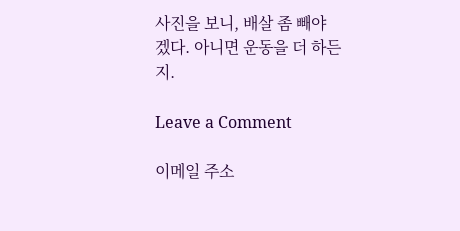사진을 보니, 배살 좀 빼야 겠다. 아니면 운동을 더 하든지.

Leave a Comment

이메일 주소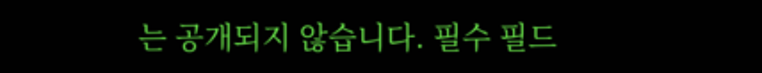는 공개되지 않습니다. 필수 필드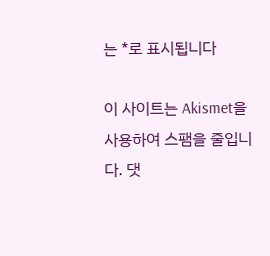는 *로 표시됩니다

이 사이트는 Akismet을 사용하여 스팸을 줄입니다. 댓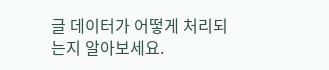글 데이터가 어떻게 처리되는지 알아보세요.